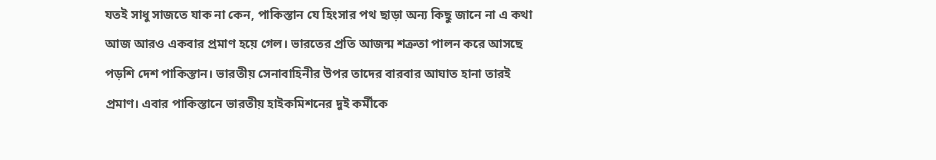যতই সাধু সাজতে যাক না কেন, পাকিস্তান যে হিংসার পথ ছাড়া অন্য কিছু জানে না এ কথা আজ আরও একবার প্রমাণ হয়ে গেল। ভারতের প্রতি আজন্ম শত্রুতা পালন করে আসছে পড়শি দেশ পাকিস্তান। ভারতীয় সেনাবাহিনীর উপর তাদের বারবার আঘাত হানা তারই প্রমাণ। এবার পাকিস্তানে ভারতীয় হাইকমিশনের দুই কর্মীকে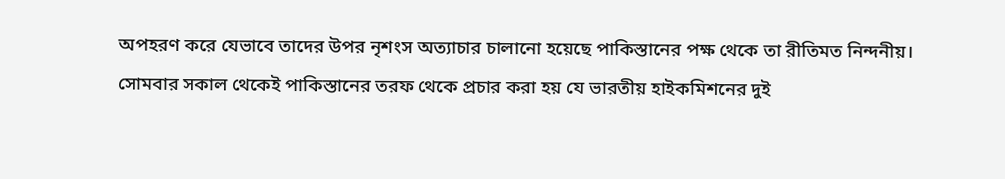অপহরণ করে যেভাবে তাদের উপর নৃশংস অত্যাচার চালানো হয়েছে পাকিস্তানের পক্ষ থেকে তা রীতিমত নিন্দনীয়।
সোমবার সকাল থেকেই পাকিস্তানের তরফ থেকে প্রচার করা হয় যে ভারতীয় হাইকমিশনের দুই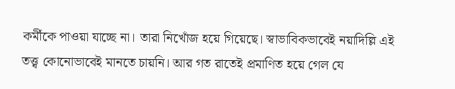কর্মীকে পাওয়া যাচ্ছে না। তারা নিখোঁজ হয়ে গিয়েছে। স্বাভাবিকভাবেই নয়াদিল্লি এই তত্ত্ব কোনোভাবেই মানতে চায়নি। আর গত রাতেই প্রমাণিত হয়ে গেল যে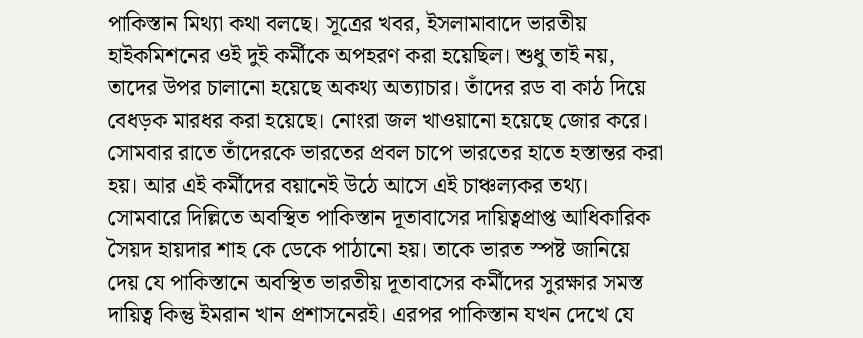পাকিস্তান মিথ্যা কথা বলছে। সূত্রের খবর, ইসলামাবাদে ভারতীয় হাইকমিশনের ওই দুই কর্মীকে অপহরণ করা হয়েছিল। শুধু তাই নয়, তাদের উপর চালানো হয়েছে অকথ্য অত্যাচার। তাঁদের রড বা কাঠ দিয়ে বেধড়ক মারধর করা হয়েছে। নোংরা জল খাওয়ানো হয়েছে জোর করে। সোমবার রাতে তাঁদেরকে ভারতের প্রবল চাপে ভারতের হাতে হস্তান্তর করা হয়। আর এই কর্মীদের বয়ানেই উঠে আসে এই চাঞ্চল্যকর তথ্য।
সোমবারে দিল্লিতে অবস্থিত পাকিস্তান দূতাবাসের দায়িত্বপ্রাপ্ত আধিকারিক সৈয়দ হায়দার শাহ কে ডেকে পাঠানো হয়। তাকে ভারত স্পষ্ট জানিয়ে দেয় যে পাকিস্তানে অবস্থিত ভারতীয় দূতাবাসের কর্মীদের সুরক্ষার সমস্ত দায়িত্ব কিন্তু ইমরান খান প্রশাসনেরই। এরপর পাকিস্তান যখন দেখে যে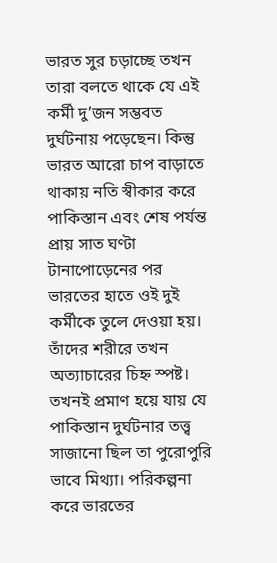ভারত সুর চড়াচ্ছে তখন তারা বলতে থাকে যে এই কর্মী দু’জন সম্ভবত দুর্ঘটনায় পড়েছেন। কিন্তু ভারত আরো চাপ বাড়াতে থাকায় নতি স্বীকার করে পাকিস্তান এবং শেষ পর্যন্ত প্রায় সাত ঘণ্টা টানাপোড়েনের পর ভারতের হাতে ওই দুই কর্মীকে তুলে দেওয়া হয়। তাঁদের শরীরে তখন অত্যাচারের চিহ্ন স্পষ্ট।
তখনই প্রমাণ হয়ে যায় যে পাকিস্তান দুর্ঘটনার তত্ত্ব সাজানো ছিল তা পুরোপুরি ভাবে মিথ্যা। পরিকল্পনা করে ভারতের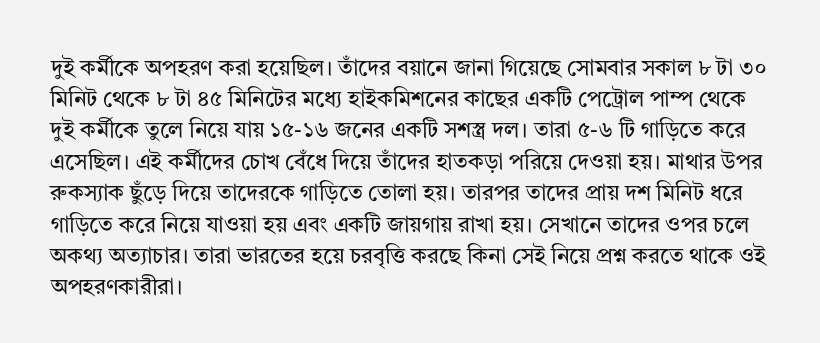দুই কর্মীকে অপহরণ করা হয়েছিল। তাঁদের বয়ানে জানা গিয়েছে সোমবার সকাল ৮ টা ৩০ মিনিট থেকে ৮ টা ৪৫ মিনিটের মধ্যে হাইকমিশনের কাছের একটি পেট্রোল পাম্প থেকে দুই কর্মীকে তুলে নিয়ে যায় ১৫-১৬ জনের একটি সশস্ত্র দল। তারা ৫-৬ টি গাড়িতে করে এসেছিল। এই কর্মীদের চোখ বেঁধে দিয়ে তাঁদের হাতকড়া পরিয়ে দেওয়া হয়। মাথার উপর রুকস্যাক ছুঁড়ে দিয়ে তাদেরকে গাড়িতে তোলা হয়। তারপর তাদের প্রায় দশ মিনিট ধরে গাড়িতে করে নিয়ে যাওয়া হয় এবং একটি জায়গায় রাখা হয়। সেখানে তাদের ওপর চলে অকথ্য অত্যাচার। তারা ভারতের হয়ে চরবৃত্তি করছে কিনা সেই নিয়ে প্রশ্ন করতে থাকে ওই অপহরণকারীরা।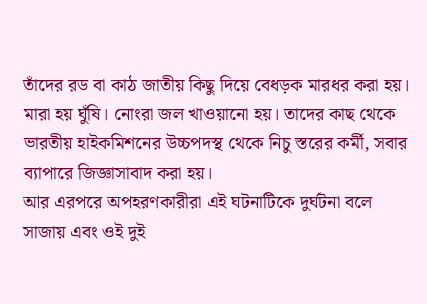তাঁদের রড বা কাঠ জাতীয় কিছু দিয়ে বেধড়ক মারধর করা হয়। মারা হয় ঘুঁষি। নোংরা জল খাওয়ানো হয়। তাদের কাছ থেকে ভারতীয় হাইকমিশনের উচ্চপদস্থ থেকে নিচু স্তরের কর্মী, সবার ব্যাপারে জিজ্ঞাসাবাদ করা হয়।
আর এরপরে অপহরণকারীরা এই ঘটনাটিকে দুর্ঘটনা বলে সাজায় এবং ওই দুই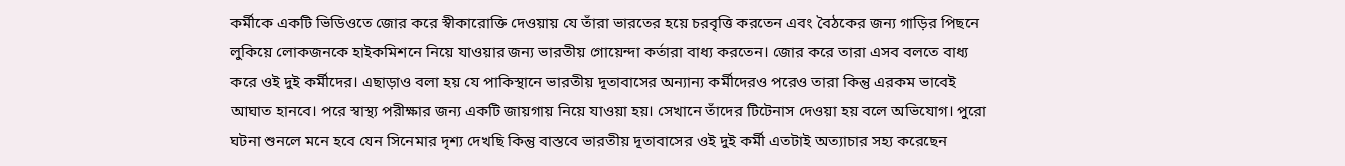কর্মীকে একটি ভিডিওতে জোর করে স্বীকারোক্তি দেওয়ায় যে তাঁরা ভারতের হয়ে চরবৃত্তি করতেন এবং বৈঠকের জন্য গাড়ির পিছনে লুকিয়ে লোকজনকে হাইকমিশনে নিয়ে যাওয়ার জন্য ভারতীয় গোয়েন্দা কর্তারা বাধ্য করতেন। জোর করে তারা এসব বলতে বাধ্য করে ওই দুই কর্মীদের। এছাড়াও বলা হয় যে পাকিস্থানে ভারতীয় দূতাবাসের অন্যান্য কর্মীদেরও পরেও তারা কিন্তু এরকম ভাবেই আঘাত হানবে। পরে স্বাস্থ্য পরীক্ষার জন্য একটি জায়গায় নিয়ে যাওয়া হয়। সেখানে তাঁদের টিটেনাস দেওয়া হয় বলে অভিযোগ। পুরো ঘটনা শুনলে মনে হবে যেন সিনেমার দৃশ্য দেখছি কিন্তু বাস্তবে ভারতীয় দূতাবাসের ওই দুই কর্মী এতটাই অত্যাচার সহ্য করেছেন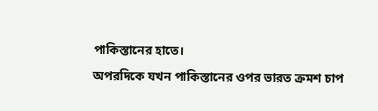পাকিস্তানের হাতে।
অপরদিকে যখন পাকিস্তানের ওপর ভারত ক্রমশ চাপ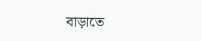বাড়াতে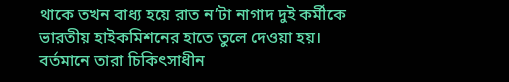থাকে তখন বাধ্য হয়ে রাত ন’টা নাগাদ দুই কর্মীকে ভারতীয় হাইকমিশনের হাতে তুলে দেওয়া হয়। বর্তমানে তারা চিকিৎসাধীন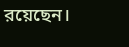রয়েছেন।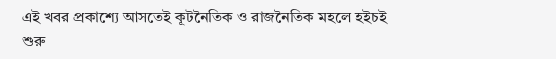এই খবর প্রকাশ্যে আসতেই কূটনৈতিক ও রাজনৈতিক মহলে হইচই শুরু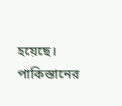হয়েছে। পাকিস্তানের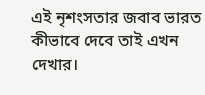এই নৃশংসতার জবাব ভারত কীভাবে দেবে তাই এখন দেখার।